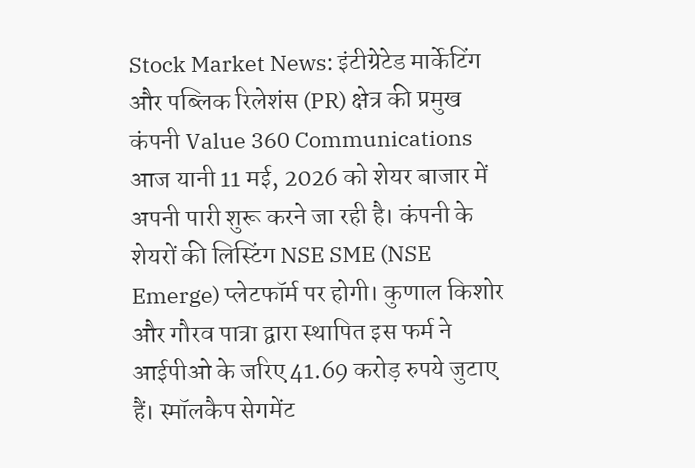Stock Market News: इंटीग्रेटेड मार्केटिंग और पब्लिक रिलेशंस (PR) क्षेत्र की प्रमुख कंपनी Value 360 Communications आज यानी 11 मई, 2026 को शेयर बाजार में अपनी पारी शुरू करने जा रही है। कंपनी के शेयरों की लिस्टिंग NSE SME (NSE Emerge) प्लेटफॉर्म पर होगी। कुणाल किशोर और गौरव पात्रा द्वारा स्थापित इस फर्म ने आईपीओ के जरिए 41.69 करोड़ रुपये जुटाए हैं। स्मॉलकैप सेगमेंट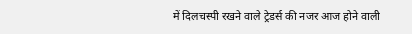में दिलचस्पी रखने वाले ट्रेडर्स की नजर आज होने वाली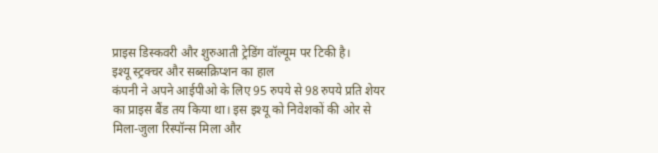प्राइस डिस्कवरी और शुरुआती ट्रेडिंग वॉल्यूम पर टिकी है।
इश्यू स्ट्रक्चर और सब्सक्रिप्शन का हाल
कंपनी ने अपने आईपीओ के लिए 95 रुपये से 98 रुपये प्रति शेयर का प्राइस बैंड तय किया था। इस इश्यू को निवेशकों की ओर से मिला-जुला रिस्पॉन्स मिला और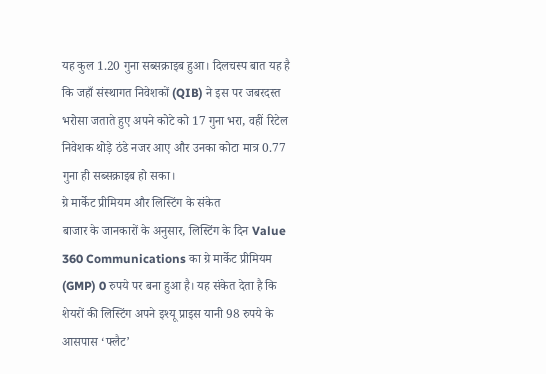यह कुल 1.20 गुना सब्सक्राइब हुआ। दिलचस्प बात यह है कि जहाँ संस्थागत निवेशकों (QIB) ने इस पर जबरदस्त भरोसा जताते हुए अपने कोटे को 17 गुना भरा, वहीं रिटेल निवेशक थोड़े ठंडे नजर आए और उनका कोटा मात्र 0.77 गुना ही सब्सक्राइब हो सका।
ग्रे मार्केट प्रीमियम और लिस्टिंग के संकेत
बाजार के जानकारों के अनुसार, लिस्टिंग के दिन Value 360 Communications का ग्रे मार्केट प्रीमियम (GMP) 0 रुपये पर बना हुआ है। यह संकेत देता है कि शेयरों की लिस्टिंग अपने इश्यू प्राइस यानी 98 रुपये के आसपास ‘फ्लैट’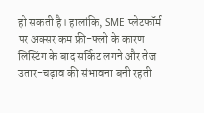हो सकती है। हालांकि, SME प्लेटफॉर्म पर अक्सर कम फ्री-फ्लो के कारण लिस्टिंग के बाद सर्किट लगने और तेज उतार-चढ़ाव की संभावना बनी रहती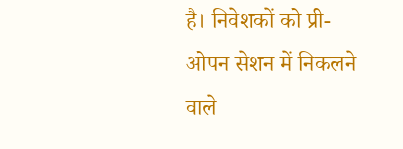है। निवेशकों को प्री-ओपन सेशन में निकलने वाले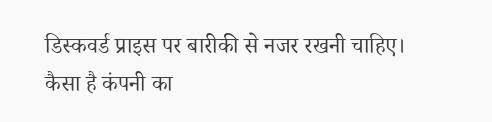डिस्कवर्ड प्राइस पर बारीकी से नजर रखनी चाहिए।
कैसा है कंपनी का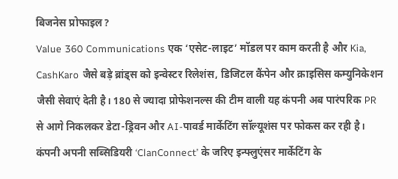बिजनेस प्रोफाइल?
Value 360 Communications एक ‘एसेट-लाइट’ मॉडल पर काम करती है और Kia, CashKaro जैसे बड़े ब्रांड्स को इन्वेस्टर रिलेशंस, डिजिटल कैंपेन और क्राइसिस कम्युनिकेशन जैसी सेवाएं देती है। 180 से ज्यादा प्रोफेशनल्स की टीम वाली यह कंपनी अब पारंपरिक PR से आगे निकलकर डेटा-ड्रिवन और AI-पावर्ड मार्केटिंग सॉल्यूशंस पर फोकस कर रही है। कंपनी अपनी सब्सिडियरी ‘ClanConnect’ के जरिए इन्फ्लुएंसर मार्केटिंग के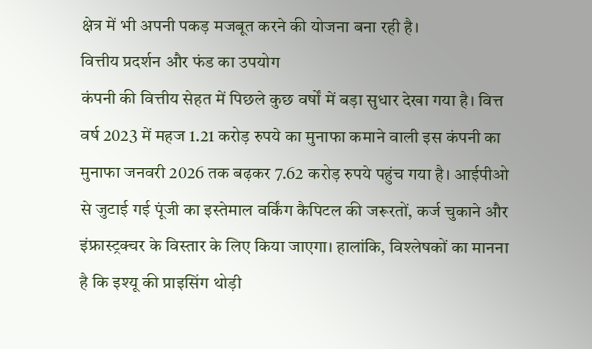क्षेत्र में भी अपनी पकड़ मजबूत करने की योजना बना रही है।
वित्तीय प्रदर्शन और फंड का उपयोग
कंपनी की वित्तीय सेहत में पिछले कुछ वर्षों में बड़ा सुधार देखा गया है। वित्त वर्ष 2023 में महज 1.21 करोड़ रुपये का मुनाफा कमाने वाली इस कंपनी का मुनाफा जनवरी 2026 तक बढ़कर 7.62 करोड़ रुपये पहुंच गया है। आईपीओ से जुटाई गई पूंजी का इस्तेमाल वर्किंग कैपिटल की जरूरतों, कर्ज चुकाने और इंफ्रास्ट्रक्चर के विस्तार के लिए किया जाएगा। हालांकि, विश्लेषकों का मानना है कि इश्यू की प्राइसिंग थोड़ी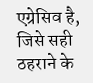एग्रेसिव है, जिसे सही ठहराने के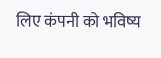लिए कंपनी को भविष्य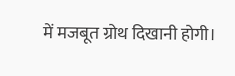में मजबूत ग्रोथ दिखानी होगी।